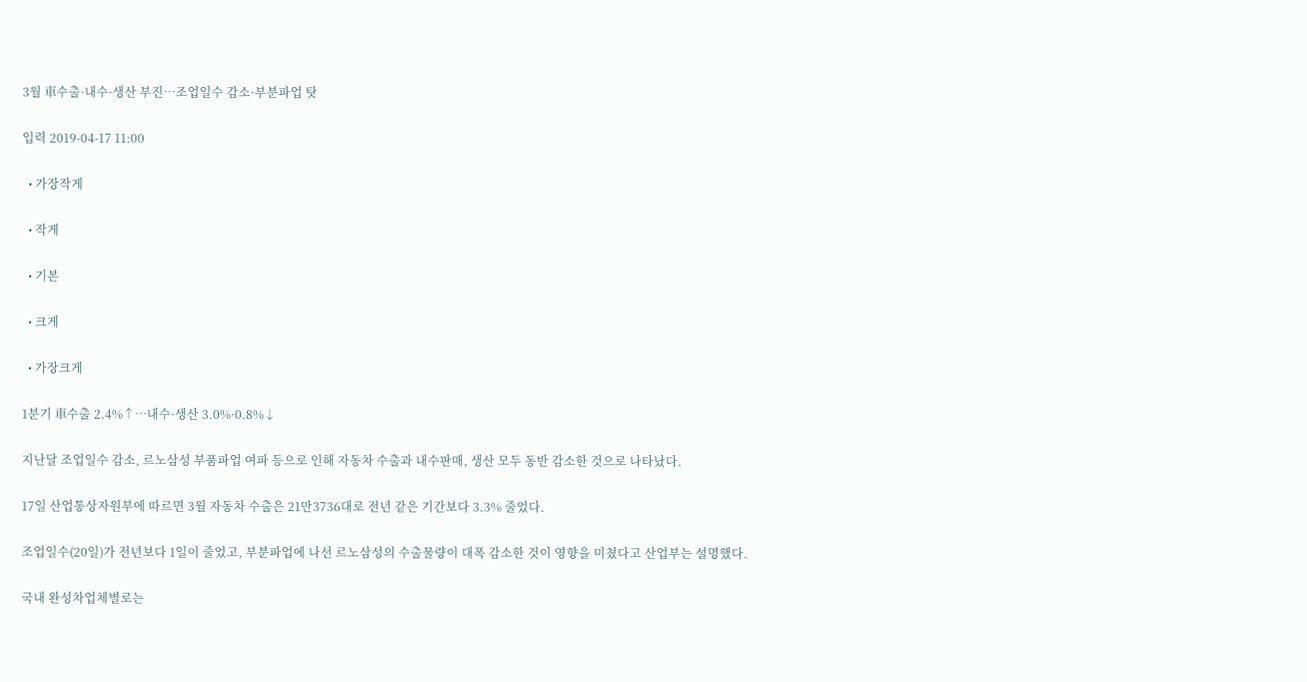3월 車수출·내수·생산 부진…조업일수 감소·부분파업 탓

입력 2019-04-17 11:00

  • 가장작게

  • 작게

  • 기본

  • 크게

  • 가장크게

1분기 車수출 2.4%↑…내수·생산 3.0%·0.8%↓

지난달 조업일수 감소, 르노삼성 부품파업 여파 등으로 인해 자동차 수출과 내수판매, 생산 모두 동반 감소한 것으로 나타났다.

17일 산업통상자원부에 따르면 3월 자동차 수출은 21만3736대로 전년 같은 기간보다 3.3% 줄었다.

조업일수(20일)가 전년보다 1일이 줄었고, 부분파업에 나선 르노삼성의 수출물량이 대폭 감소한 것이 영향을 미쳤다고 산업부는 설명했다.

국내 완성차업체별로는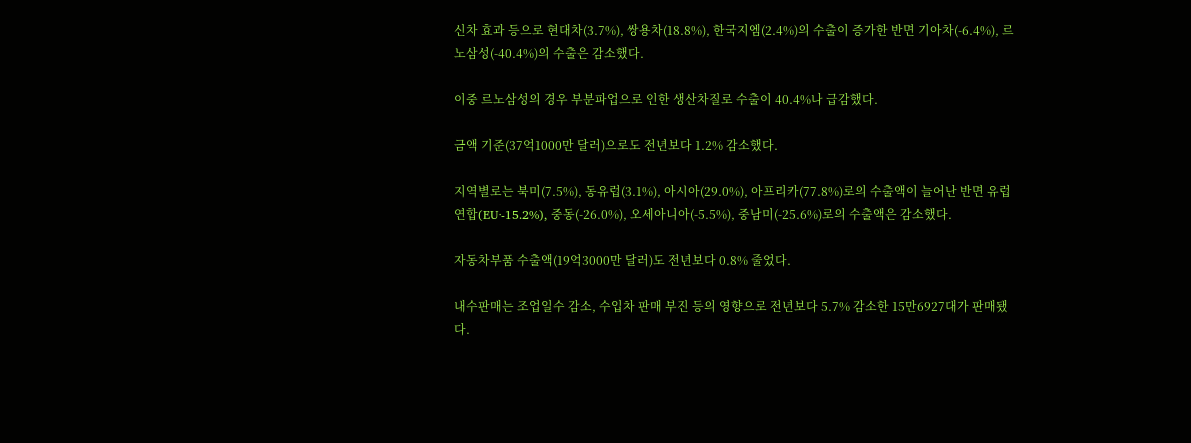신차 효과 등으로 현대차(3.7%), 쌍용차(18.8%), 한국지엠(2.4%)의 수출이 증가한 반면 기아차(-6.4%), 르노삼성(-40.4%)의 수출은 감소했다.

이중 르노삼성의 경우 부분파업으로 인한 생산차질로 수출이 40.4%나 급감했다.

금액 기준(37억1000만 달러)으로도 전년보다 1.2% 감소했다.

지역별로는 북미(7.5%), 동유럽(3.1%), 아시아(29.0%), 아프리카(77.8%)로의 수출액이 늘어난 반면 유럽연합(EU·-15.2%), 중동(-26.0%), 오세아니아(-5.5%), 중남미(-25.6%)로의 수출액은 감소했다.

자동차부품 수출액(19억3000만 달러)도 전년보다 0.8% 줄었다.

내수판매는 조업일수 감소, 수입차 판매 부진 등의 영향으로 전년보다 5.7% 감소한 15만6927대가 판매됐다.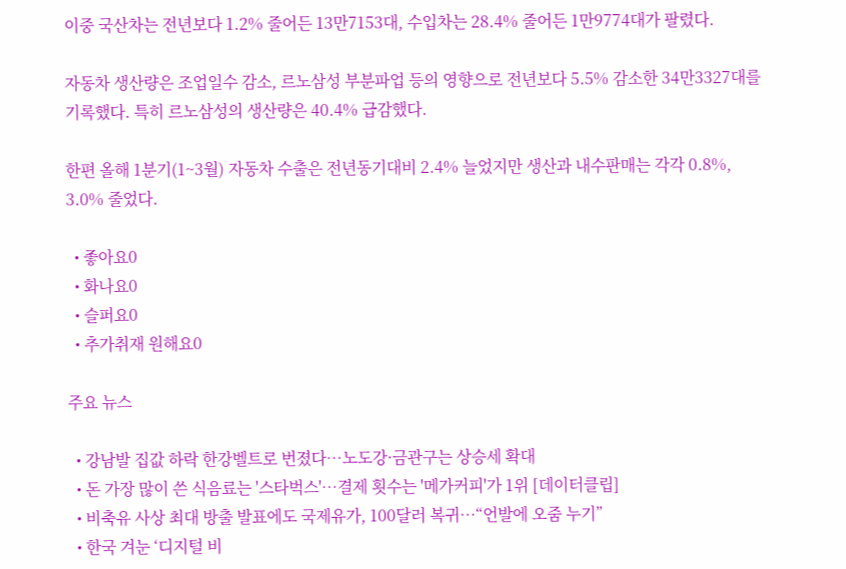이중 국산차는 전년보다 1.2% 줄어든 13만7153대, 수입차는 28.4% 줄어든 1만9774대가 팔렸다.

자동차 생산량은 조업일수 감소, 르노삼성 부분파업 등의 영향으로 전년보다 5.5% 감소한 34만3327대를 기록했다. 특히 르노삼성의 생산량은 40.4% 급감했다.

한편 올해 1분기(1~3월) 자동차 수출은 전년동기대비 2.4% 늘었지만 생산과 내수판매는 각각 0.8%, 3.0% 줄었다.

  • 좋아요0
  • 화나요0
  • 슬퍼요0
  • 추가취재 원해요0

주요 뉴스

  • 강남발 집값 하락 한강벨트로 번졌다⋯노도강·금관구는 상승세 확대
  • 돈 가장 많이 쓴 식음료는 '스타벅스'…결제 횟수는 '메가커피'가 1위 [데이터클립]
  • 비축유 사상 최대 방출 발표에도 국제유가, 100달러 복귀⋯“언발에 오줌 누기”
  • 한국 겨눈 ‘디지털 비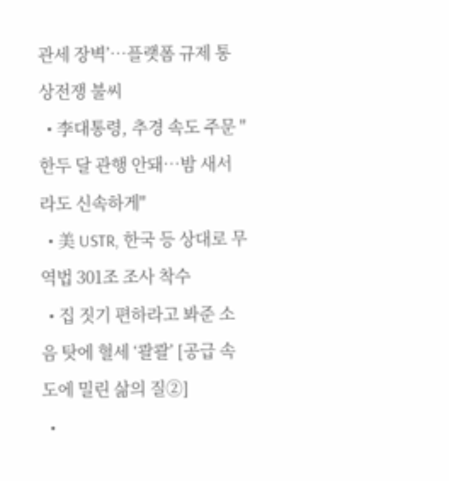관세 장벽’…플랫폼 규제 통상전쟁 불씨
  • 李대통령, 추경 속도 주문 "한두 달 관행 안돼…밤 새서라도 신속하게"
  • 美 USTR, 한국 등 상대로 무역법 301조 조사 착수
  • 집 짓기 편하라고 봐준 소음 탓에 혈세 ‘콸콸’ [공급 속도에 밀린 삶의 질②]
  •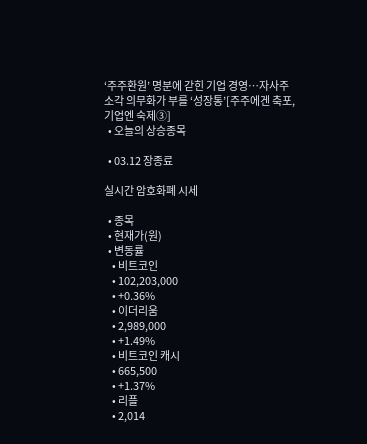‘주주환원’ 명분에 갇힌 기업 경영…자사주 소각 의무화가 부를 ‘성장통’[주주에겐 축포, 기업엔 숙제③]
  • 오늘의 상승종목

  • 03.12 장종료

실시간 암호화폐 시세

  • 종목
  • 현재가(원)
  • 변동률
    • 비트코인
    • 102,203,000
    • +0.36%
    • 이더리움
    • 2,989,000
    • +1.49%
    • 비트코인 캐시
    • 665,500
    • +1.37%
    • 리플
    • 2,014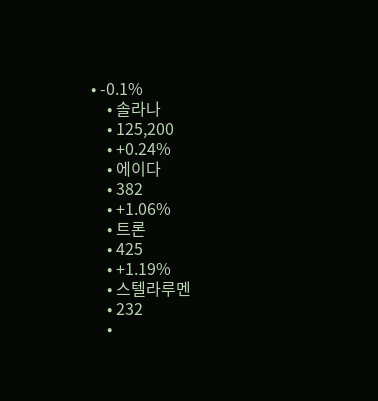• -0.1%
    • 솔라나
    • 125,200
    • +0.24%
    • 에이다
    • 382
    • +1.06%
    • 트론
    • 425
    • +1.19%
    • 스텔라루멘
    • 232
    •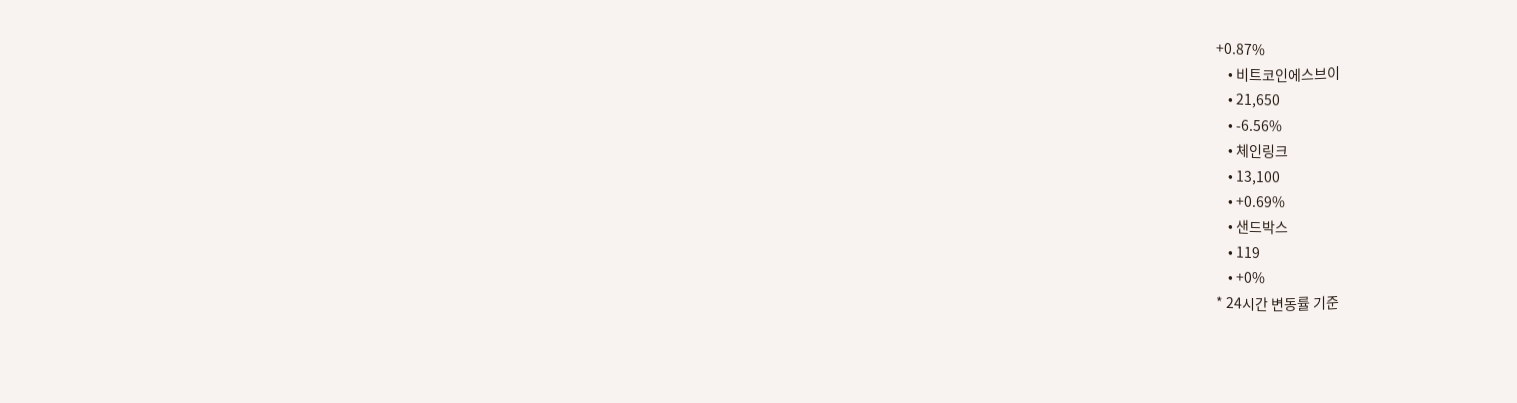+0.87%
    • 비트코인에스브이
    • 21,650
    • -6.56%
    • 체인링크
    • 13,100
    • +0.69%
    • 샌드박스
    • 119
    • +0%
* 24시간 변동률 기준